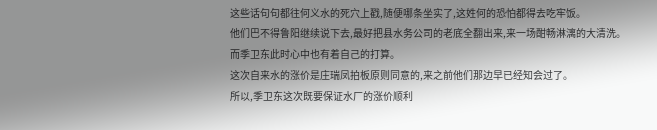这些话句句都往何义水的死穴上戳,随便哪条坐实了,这姓何的恐怕都得去吃牢饭。
他们巴不得鲁阳继续说下去,最好把县水务公司的老底全翻出来,来一场酣畅淋漓的大清洗。
而季卫东此时心中也有着自己的打算。
这次自来水的涨价是庄瑞凤拍板原则同意的,来之前他们那边早已经知会过了。
所以,季卫东这次既要保证水厂的涨价顺利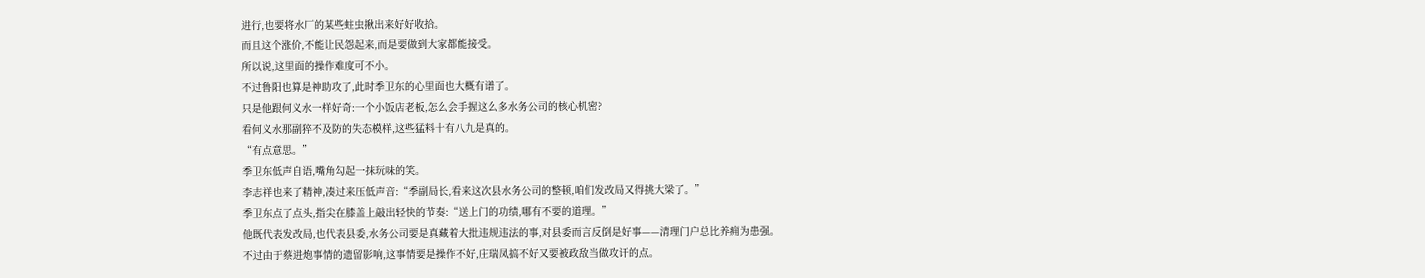进行,也要将水厂的某些蛀虫揪出来好好收拾。
而且这个涨价,不能让民怨起来,而是要做到大家都能接受。
所以说,这里面的操作难度可不小。
不过鲁阳也算是神助攻了,此时季卫东的心里面也大概有谱了。
只是他跟何义水一样好奇:一个小饭店老板,怎么会手握这么多水务公司的核心机密?
看何义水那副猝不及防的失态模样,这些猛料十有八九是真的。
“有点意思。”
季卫东低声自语,嘴角勾起一抹玩味的笑。
李志祥也来了精神,凑过来压低声音:“季副局长,看来这次县水务公司的整顿,咱们发改局又得挑大梁了。”
季卫东点了点头,指尖在膝盖上敲出轻快的节奏:“送上门的功绩,哪有不要的道理。”
他既代表发改局,也代表县委,水务公司要是真藏着大批违规违法的事,对县委而言反倒是好事——清理门户总比养痈为患强。
不过由于蔡进炮事情的遗留影响,这事情要是操作不好,庄瑞凤搞不好又要被政敌当做攻讦的点。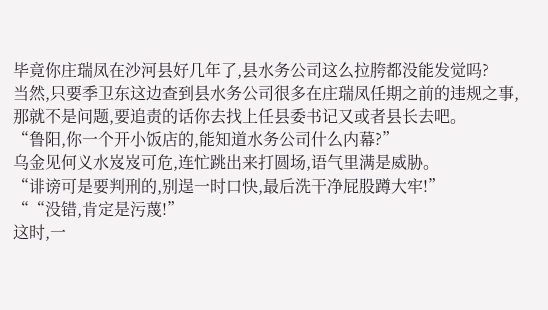毕竟你庄瑞凤在沙河县好几年了,县水务公司这么拉胯都没能发觉吗?
当然,只要季卫东这边查到县水务公司很多在庄瑞凤任期之前的违规之事,那就不是问题,要追责的话你去找上任县委书记又或者县长去吧。
“鲁阳,你一个开小饭店的,能知道水务公司什么内幕?”
乌金见何义水岌岌可危,连忙跳出来打圆场,语气里满是威胁。
“诽谤可是要判刑的,别逞一时口快,最后洗干净屁股蹲大牢!”
““没错,肯定是污蔑!”
这时,一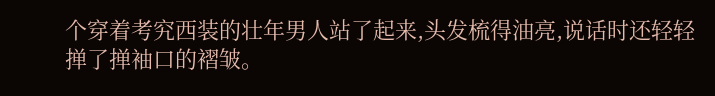个穿着考究西装的壮年男人站了起来,头发梳得油亮,说话时还轻轻掸了掸袖口的褶皱。